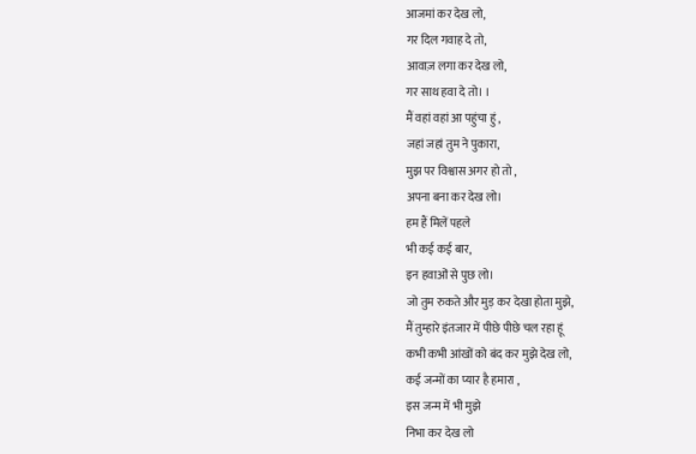आजमां कर देख लो,
गर दिल गवाह दे तो,
आवाज़ लगा कर देख लो,
गर साथ हवा दे तो। ।
मैं वहां वहां आ पहुंचा हुं ,
जहां जहां तुम ने पुकारा,
मुझ पर विश्वास अगर हो तो ,
अपना बना कर देख लो।
हम हैं मिलें पहले
भी कई कई बार,
इन हवाओं से पुछ लो।
जो तुम रुकते और मुड़ कर देखा होता मुझे,
मैं तुम्हारे इंतजार में पीछे पीछे चल रहा हूं
कभी कभी आंखों को बंद कर मुझे देख लो,
कई जन्मों का प्यार है हमारा ,
इस जन्म में भी मुझे
निभा कर देख लो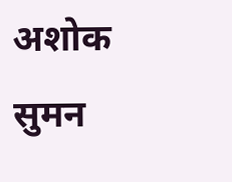अशोक सुमन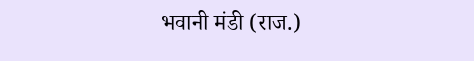भवानी मंडी (राज.)